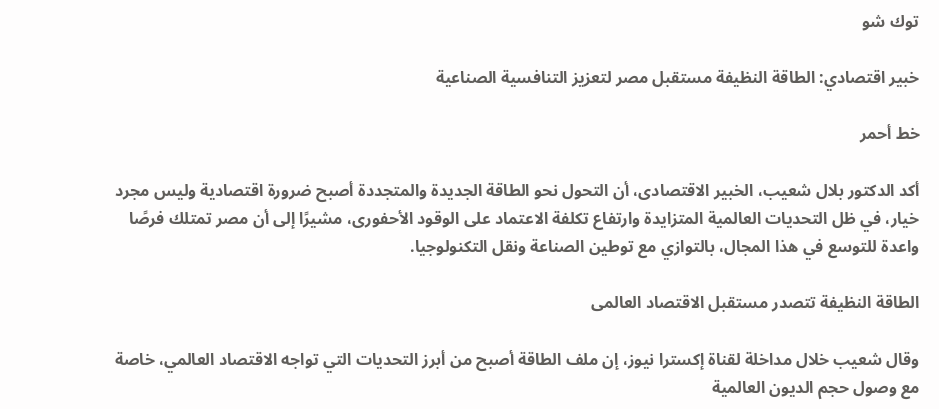توك شو

خبير اقتصادي: الطاقة النظيفة مستقبل مصر لتعزيز التنافسية الصناعية

خط أحمر

أكد الدكتور بلال شعيب، الخبير الاقتصادى، أن التحول نحو الطاقة الجديدة والمتجددة أصبح ضرورة اقتصادية وليس مجرد خيار، في ظل التحديات العالمية المتزايدة وارتفاع تكلفة الاعتماد على الوقود الأحفورى، مشيرًا إلى أن مصر تمتلك فرصًا واعدة للتوسع في هذا المجال، بالتوازي مع توطين الصناعة ونقل التكنولوجيا.

الطاقة النظيفة تتصدر مستقبل الاقتصاد العالمى

وقال شعيب خلال مداخلة لقناة إكسترا نيوز، إن ملف الطاقة أصبح من أبرز التحديات التي تواجه الاقتصاد العالمي، خاصة مع وصول حجم الديون العالمية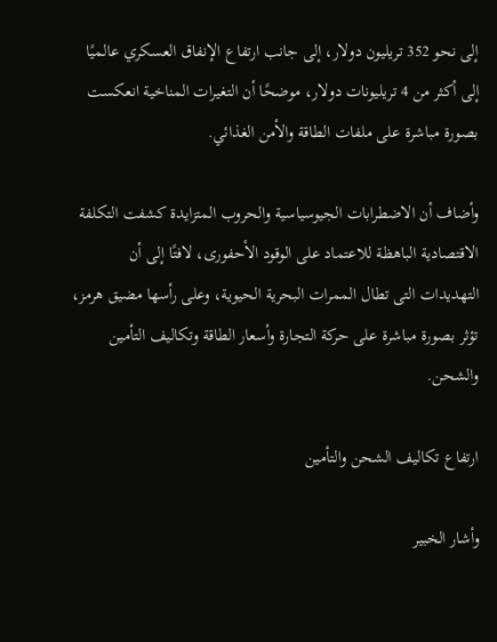إلى نحو 352 تريليون دولار، إلى جانب ارتفاع الإنفاق العسكري عالميًا إلى أكثر من 4 تريليونات دولار، موضحًا أن التغيرات المناخية انعكست بصورة مباشرة على ملفات الطاقة والأمن الغذائي.

وأضاف أن الاضطرابات الجيوسياسية والحروب المتزايدة كشفت التكلفة الاقتصادية الباهظة للاعتماد على الوقود الأحفورى، لافتًا إلى أن التهديدات التى تطال الممرات البحرية الحيوية، وعلى رأسها مضيق هرمز، تؤثر بصورة مباشرة على حركة التجارة وأسعار الطاقة وتكاليف التأمين والشحن.

ارتفاع تكاليف الشحن والتأمين

وأشار الخبير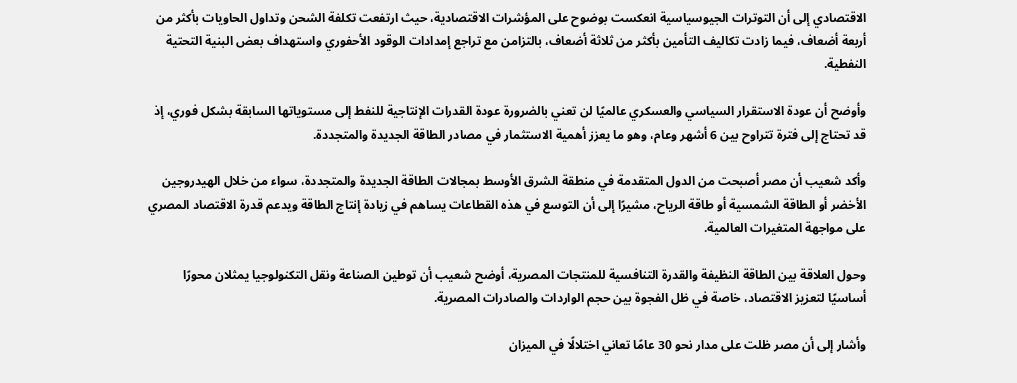الاقتصادي إلى أن التوترات الجيوسياسية انعكست بوضوح على المؤشرات الاقتصادية، حيث ارتفعت تكلفة الشحن وتداول الحاويات بأكثر من أربعة أضعاف، فيما زادت تكاليف التأمين بأكثر من ثلاثة أضعاف، بالتزامن مع تراجع إمدادات الوقود الأحفوري واستهداف بعض البنية التحتية النفطية.

وأوضح أن عودة الاستقرار السياسي والعسكري عالميًا لن تعني بالضرورة عودة القدرات الإنتاجية للنفط إلى مستوياتها السابقة بشكل فوري، إذ قد تحتاج إلى فترة تتراوح بين 6 أشهر وعام، وهو ما يعزز أهمية الاستثمار في مصادر الطاقة الجديدة والمتجددة.

وأكد شعيب أن مصر أصبحت من الدول المتقدمة في منطقة الشرق الأوسط بمجالات الطاقة الجديدة والمتجددة، سواء من خلال الهيدروجين الأخضر أو الطاقة الشمسية أو طاقة الرياح، مشيرًا إلى أن التوسع في هذه القطاعات يساهم في زيادة إنتاج الطاقة ويدعم قدرة الاقتصاد المصري على مواجهة المتغيرات العالمية.

وحول العلاقة بين الطاقة النظيفة والقدرة التنافسية للمنتجات المصرية، أوضح شعيب أن توطين الصناعة ونقل التكنولوجيا يمثلان محورًا أساسيًا لتعزيز الاقتصاد، خاصة في ظل الفجوة بين حجم الواردات والصادرات المصرية.

وأشار إلى أن مصر ظلت على مدار نحو 30 عامًا تعاني اختلالًا في الميزان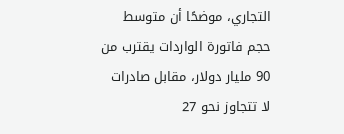التجاري، موضحًا أن متوسط حجم فاتورة الواردات يقترب من 90 مليار دولار، مقابل صادرات لا تتجاوز نحو 27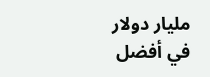مليار دولار في أفضل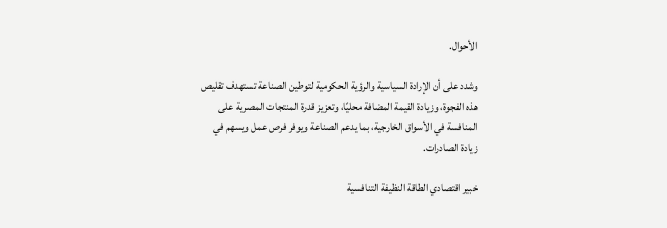الأحوال.

وشدد على أن الإرادة السياسية والرؤية الحكومية لتوطين الصناعة تستهدف تقليص هذه الفجوة، وزيادة القيمة المضافة محليًا، وتعزيز قدرة المنتجات المصرية على المنافسة في الأسواق الخارجية، بما يدعم الصناعة ويوفر فرص عمل ويسهم في زيادة الصادرات.

خبير اقتصادي الطاقة النظيفة التنافسية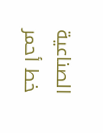الصناعية خط أحمر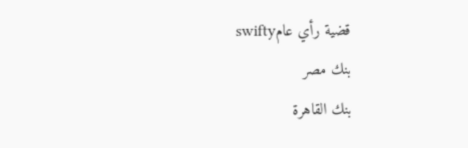قضية رأي عامswifty
بنك مصر
بنك القاهرة